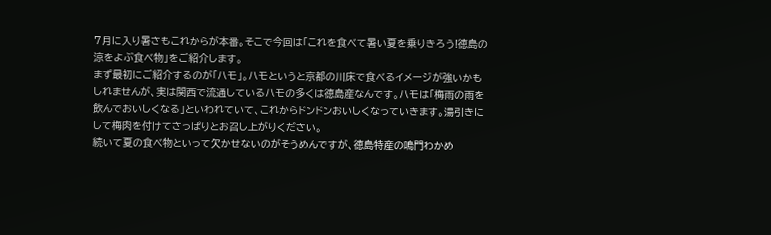7月に入り暑さもこれからが本番。そこで今回は「これを食べて暑い夏を乗りきろう!徳島の涼をよぶ食べ物」をご紹介します。
まず最初にご紹介するのが「ハモ」。ハモというと京都の川床で食べるイメージが強いかもしれませんが、実は関西で流通しているハモの多くは徳島産なんです。ハモは「梅雨の雨を飲んでおいしくなる」といわれていて、これからドンドンおいしくなっていきます。湯引きにして梅肉を付けてさっぱりとお召し上がりください。
続いて夏の食べ物といって欠かせないのがそうめんですが、徳島特産の鳴門わかめ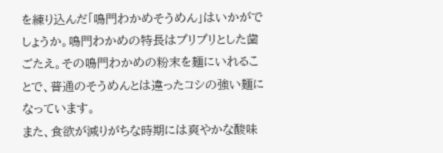を練り込んだ「鳴門わかめそうめん」はいかがでしょうか。鳴門わかめの特長はプリプリとした歯ごたえ。その鳴門わかめの粉末を麺にいれることで、普通のそうめんとは違ったコシの強い麺になっています。
また、食欲が減りがちな時期には爽やかな酸味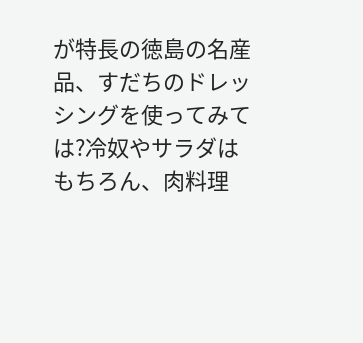が特長の徳島の名産品、すだちのドレッシングを使ってみては?冷奴やサラダはもちろん、肉料理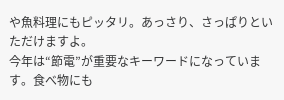や魚料理にもピッタリ。あっさり、さっぱりといただけますよ。
今年は“節電”が重要なキーワードになっています。食べ物にも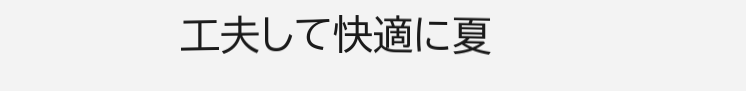工夫して快適に夏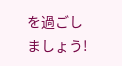を過ごしましょう!